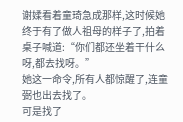谢媃看着童琦急成那样,这时候她终于有了做人祖母的样子了,拍着桌子喊道:“你们都还坐着干什么呀,都去找呀。”
她这一命令,所有人都惊醒了,连童弼也出去找了。
可是找了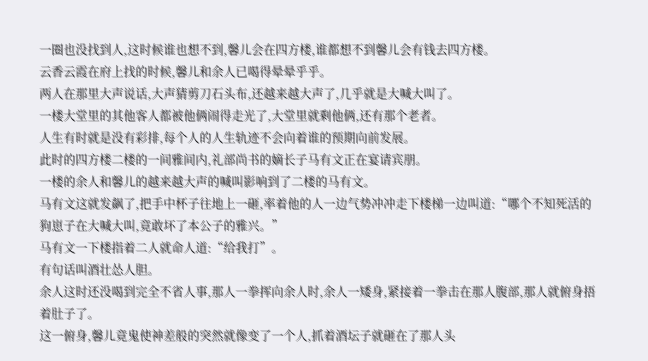一圈也没找到人,这时候谁也想不到,馨儿会在四方楼,谁都想不到馨儿会有钱去四方楼。
云香云霞在府上找的时候,馨儿和余人已喝得晕晕乎乎。
两人在那里大声说话,大声猜剪刀石头布,还越来越大声了,几乎就是大喊大叫了。
一楼大堂里的其他客人都被他俩闹得走光了,大堂里就剩他俩,还有那个老者。
人生有时就是没有彩排,每个人的人生轨迹不会向着谁的预期向前发展。
此时的四方楼二楼的一间雅间内,礼部尚书的嫡长子马有文正在宴请宾朋。
一楼的余人和馨儿的越来越大声的喊叫影响到了二楼的马有文。
马有文这就发飙了,把手中杯子往地上一砸,率着他的人一边气势冲冲走下楼梯一边叫道:“哪个不知死活的狗崽子在大喊大叫,竟敢坏了本公子的雅兴。”
马有文一下楼指着二人就命人道:“给我打”。
有句话叫酒壮怂人胆。
余人这时还没喝到完全不省人事,那人一拳挥向余人时,余人一矮身,紧接着一拳击在那人腹部,那人就俯身捂着肚子了。
这一俯身,馨儿竟鬼使神差般的突然就像变了一个人,抓着酒坛子就砸在了那人头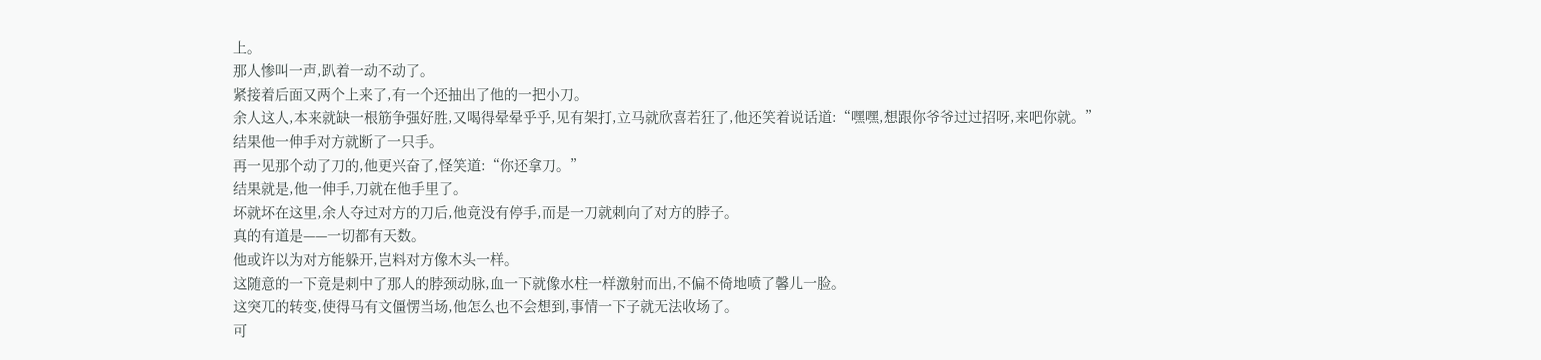上。
那人惨叫一声,趴着一动不动了。
紧接着后面又两个上来了,有一个还抽出了他的一把小刀。
余人这人,本来就缺一根筋争强好胜,又喝得晕晕乎乎,见有架打,立马就欣喜若狂了,他还笑着说话道:“嘿嘿,想跟你爷爷过过招呀,来吧你就。”
结果他一伸手对方就断了一只手。
再一见那个动了刀的,他更兴奋了,怪笑道:“你还拿刀。”
结果就是,他一伸手,刀就在他手里了。
坏就坏在这里,余人夺过对方的刀后,他竟没有停手,而是一刀就刺向了对方的脖子。
真的有道是——一切都有天数。
他或许以为对方能躲开,岂料对方像木头一样。
这随意的一下竟是刺中了那人的脖颈动脉,血一下就像水柱一样激射而出,不偏不倚地喷了馨儿一脸。
这突兀的转变,使得马有文僵愣当场,他怎么也不会想到,事情一下子就无法收场了。
可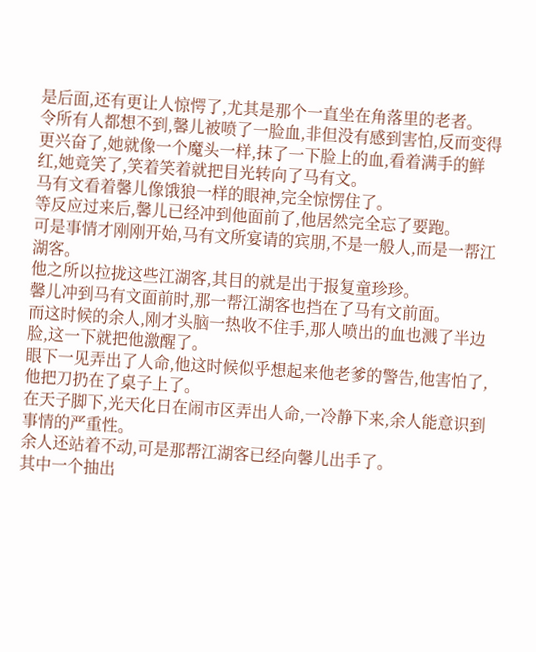是后面,还有更让人惊愕了,尤其是那个一直坐在角落里的老者。
令所有人都想不到,馨儿被喷了一脸血,非但没有感到害怕,反而变得更兴奋了,她就像一个魔头一样,抹了一下脸上的血,看着满手的鲜红,她竟笑了,笑着笑着就把目光转向了马有文。
马有文看着馨儿像饿狼一样的眼神,完全惊愣住了。
等反应过来后,馨儿已经冲到他面前了,他居然完全忘了要跑。
可是事情才刚刚开始,马有文所宴请的宾朋,不是一般人,而是一帮江湖客。
他之所以拉拢这些江湖客,其目的就是出于报复童珍珍。
馨儿冲到马有文面前时,那一帮江湖客也挡在了马有文前面。
而这时候的余人,刚才头脑一热收不住手,那人喷出的血也溅了半边脸,这一下就把他激醒了。
眼下一见弄出了人命,他这时候似乎想起来他老爹的警告,他害怕了,他把刀扔在了桌子上了。
在天子脚下,光天化日在闹市区弄出人命,一冷静下来,余人能意识到事情的严重性。
余人还站着不动,可是那帮江湖客已经向馨儿出手了。
其中一个抽出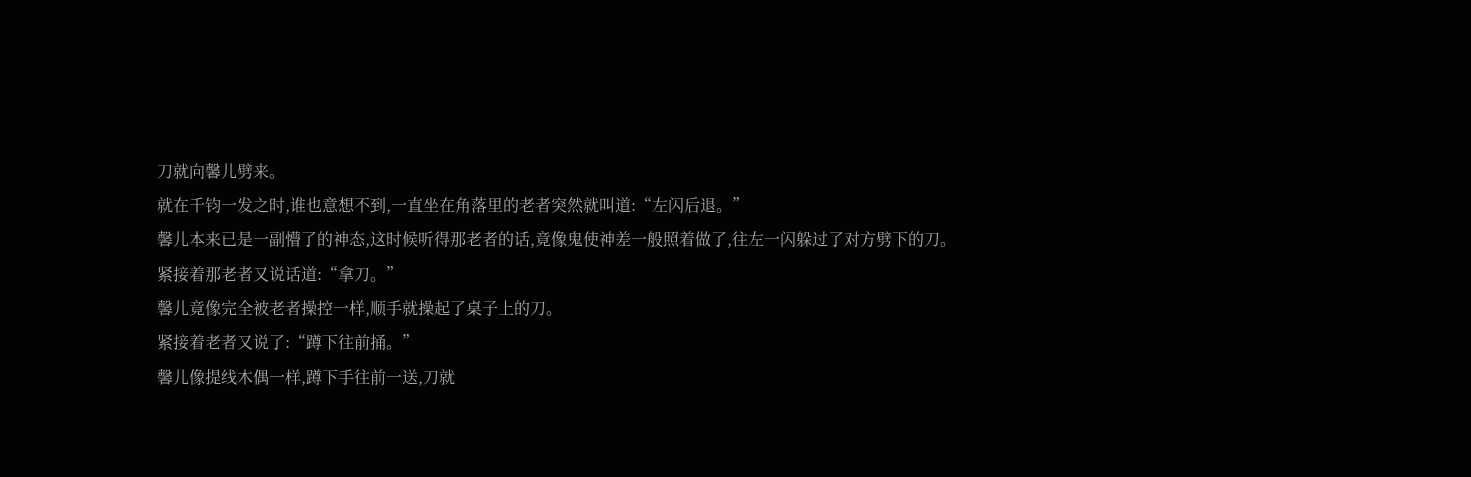刀就向馨儿劈来。
就在千钧一发之时,谁也意想不到,一直坐在角落里的老者突然就叫道:“左闪后退。”
馨儿本来已是一副懵了的神态,这时候听得那老者的话,竟像鬼使神差一般照着做了,往左一闪躲过了对方劈下的刀。
紧接着那老者又说话道:“拿刀。”
馨儿竟像完全被老者操控一样,顺手就操起了桌子上的刀。
紧接着老者又说了:“蹲下往前捅。”
馨儿像提线木偶一样,蹲下手往前一送,刀就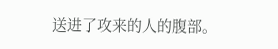送进了攻来的人的腹部。